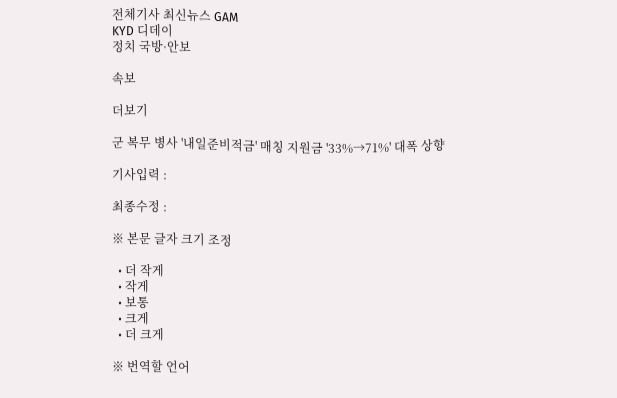전체기사 최신뉴스 GAM
KYD 디데이
정치 국방·안보

속보

더보기

군 복무 병사 '내일준비적금' 매칭 지원금 '33%→71%' 대폭 상향

기사입력 :

최종수정 :

※ 본문 글자 크기 조정

  • 더 작게
  • 작게
  • 보통
  • 크게
  • 더 크게

※ 번역할 언어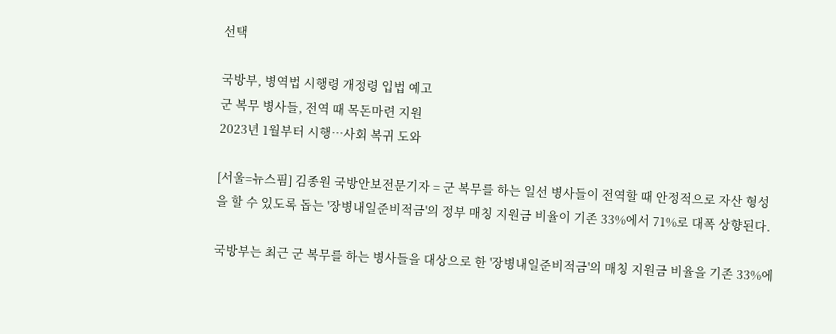선택

국방부, 병역법 시행령 개정령 입법 예고
군 복무 병사들, 전역 때 목돈마련 지원
2023년 1월부터 시행…사회 복귀 도와

[서울=뉴스핌] 김종원 국방안보전문기자 = 군 복무를 하는 일선 병사들이 전역할 때 안정적으로 자산 형성을 할 수 있도록 돕는 '장병내일준비적금'의 정부 매칭 지원금 비율이 기존 33%에서 71%로 대폭 상향된다.

국방부는 최근 군 복무를 하는 병사들을 대상으로 한 '장병내일준비적금'의 매칭 지원금 비율을 기존 33%에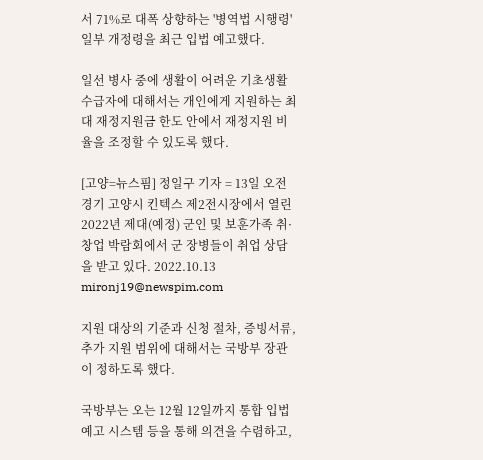서 71%로 대폭 상향하는 '병역법 시행령' 일부 개정령을 최근 입법 예고했다.

일선 병사 중에 생활이 어려운 기초생활 수급자에 대해서는 개인에게 지원하는 최대 재정지원금 한도 안에서 재정지원 비율을 조정할 수 있도록 했다.

[고양=뉴스핌] 정일구 기자 = 13일 오전 경기 고양시 킨텍스 제2전시장에서 열린 2022년 제대(예정) 군인 및 보훈가족 취·창업 박람회에서 군 장병들이 취업 상담을 받고 있다. 2022.10.13 mironj19@newspim.com

지원 대상의 기준과 신청 절차, 증빙서류, 추가 지원 범위에 대해서는 국방부 장관이 정하도록 했다.

국방부는 오는 12월 12일까지 통합 입법예고 시스템 등을 통해 의견을 수렴하고,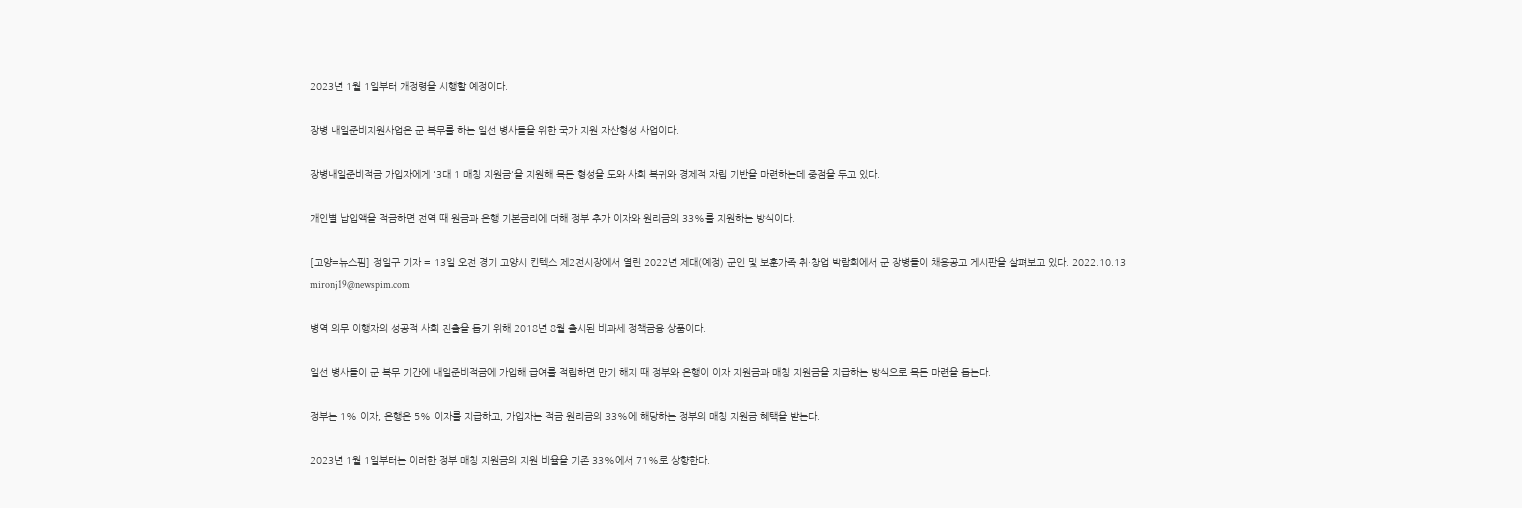2023년 1월 1일부터 개정령을 시행할 예정이다.

장병 내일준비지원사업은 군 복무를 하는 일선 병사들을 위한 국가 지원 자산형성 사업이다.

장병내일준비적금 가입자에게 '3대 1 매칭 지원금'을 지원해 목돈 형성을 도와 사회 복귀와 경제적 자립 기반을 마련하는데 중점을 두고 있다.

개인별 납입액을 적금하면 전역 때 원금과 은행 기본금리에 더해 정부 추가 이자와 원리금의 33%를 지원하는 방식이다.

[고양=뉴스핌] 정일구 기자 = 13일 오전 경기 고양시 킨텍스 제2전시장에서 열린 2022년 제대(예정) 군인 및 보훈가족 취·창업 박람회에서 군 장병들이 채용공고 게시판을 살펴보고 있다. 2022.10.13 mironj19@newspim.com

병역 의무 이행자의 성공적 사회 진출을 돕기 위해 2018년 8월 출시된 비과세 정책금융 상품이다.

일선 병사들이 군 복무 기간에 내일준비적금에 가입해 급여를 적립하면 만기 해지 때 정부와 은행이 이자 지원금과 매칭 지원금을 지급하는 방식으로 목돈 마련을 돕는다.

정부는 1% 이자, 은행은 5% 이자를 지급하고, 가입자는 적금 원리금의 33%에 해당하는 정부의 매칭 지원금 혜택을 받는다.

2023년 1월 1일부터는 이러한 정부 매칭 지원금의 지원 비율을 기존 33%에서 71%로 상향한다.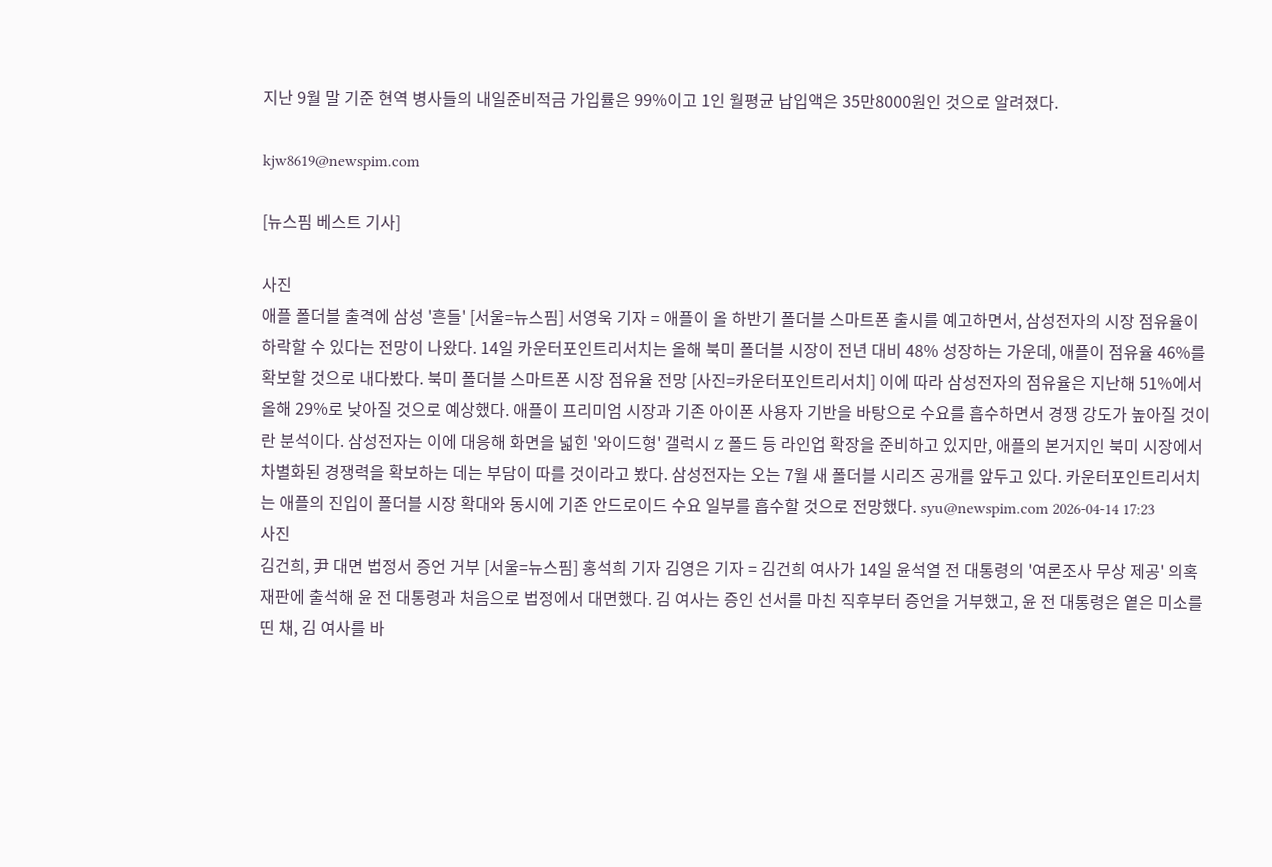지난 9월 말 기준 현역 병사들의 내일준비적금 가입률은 99%이고 1인 월평균 납입액은 35만8000원인 것으로 알려졌다.

kjw8619@newspim.com

[뉴스핌 베스트 기사]

사진
애플 폴더블 출격에 삼성 '흔들' [서울=뉴스핌] 서영욱 기자 = 애플이 올 하반기 폴더블 스마트폰 출시를 예고하면서, 삼성전자의 시장 점유율이 하락할 수 있다는 전망이 나왔다. 14일 카운터포인트리서치는 올해 북미 폴더블 시장이 전년 대비 48% 성장하는 가운데, 애플이 점유율 46%를 확보할 것으로 내다봤다. 북미 폴더블 스마트폰 시장 점유율 전망 [사진=카운터포인트리서치] 이에 따라 삼성전자의 점유율은 지난해 51%에서 올해 29%로 낮아질 것으로 예상했다. 애플이 프리미엄 시장과 기존 아이폰 사용자 기반을 바탕으로 수요를 흡수하면서 경쟁 강도가 높아질 것이란 분석이다. 삼성전자는 이에 대응해 화면을 넓힌 '와이드형' 갤럭시 Z 폴드 등 라인업 확장을 준비하고 있지만, 애플의 본거지인 북미 시장에서 차별화된 경쟁력을 확보하는 데는 부담이 따를 것이라고 봤다. 삼성전자는 오는 7월 새 폴더블 시리즈 공개를 앞두고 있다. 카운터포인트리서치는 애플의 진입이 폴더블 시장 확대와 동시에 기존 안드로이드 수요 일부를 흡수할 것으로 전망했다. syu@newspim.com 2026-04-14 17:23
사진
김건희, 尹 대면 법정서 증언 거부 [서울=뉴스핌] 홍석희 기자 김영은 기자 = 김건희 여사가 14일 윤석열 전 대통령의 '여론조사 무상 제공' 의혹 재판에 출석해 윤 전 대통령과 처음으로 법정에서 대면했다. 김 여사는 증인 선서를 마친 직후부터 증언을 거부했고, 윤 전 대통령은 옅은 미소를 띤 채, 김 여사를 바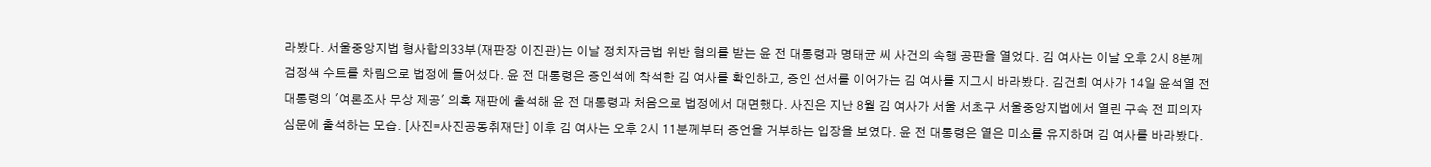라봤다. 서울중앙지법 형사합의33부(재판장 이진관)는 이날 정치자금법 위반 혐의를 받는 윤 전 대통령과 명태균 씨 사건의 속행 공판을 열었다. 김 여사는 이날 오후 2시 8분께 검정색 수트를 차림으로 법정에 들어섰다. 윤 전 대통령은 증인석에 착석한 김 여사를 확인하고, 증인 선서를 이어가는 김 여사를 지그시 바라봤다. 김건희 여사가 14일 윤석열 전 대통령의 '여론조사 무상 제공' 의혹 재판에 출석해 윤 전 대통령과 처음으로 법정에서 대면했다. 사진은 지난 8월 김 여사가 서울 서초구 서울중앙지법에서 열린 구속 전 피의자 심문에 출석하는 모습. [사진=사진공동취재단] 이후 김 여사는 오후 2시 11분께부터 증언을 거부하는 입장을 보였다. 윤 전 대통령은 옅은 미소를 유지하며 김 여사를 바라봤다.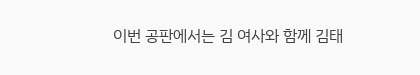이번 공판에서는 김 여사와 함께 김태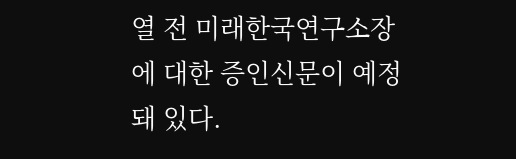열 전 미래한국연구소장에 대한 증인신문이 예정돼 있다.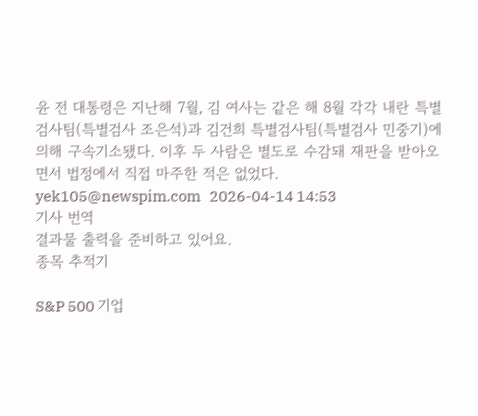윤 전 대통령은 지난해 7월, 김 여사는 같은 해 8월 각각 내란 특별검사팀(특별검사 조은석)과 김건희 특별검사팀(특별검사 민중기)에 의해 구속기소됐다. 이후 두 사람은 별도로 수감돼 재판을 받아오면서 법정에서 직접 마주한 적은 없었다. yek105@newspim.com   2026-04-14 14:53
기사 번역
결과물 출력을 준비하고 있어요.
종목 추적기

S&P 500 기업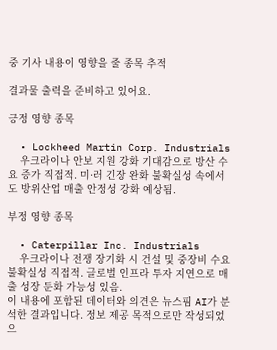중 기사 내용이 영향을 줄 종목 추적

결과물 출력을 준비하고 있어요.

긍정 영향 종목

  • Lockheed Martin Corp. Industrials
    우크라이나 안보 지원 강화 기대감으로 방산 수요 증가 직접적. 미·러 긴장 완화 불확실성 속에서도 방위산업 매출 안정성 강화 예상됨.

부정 영향 종목

  • Caterpillar Inc. Industrials
    우크라이나 전쟁 장기화 시 건설 및 중장비 수요 불확실성 직접적. 글로벌 인프라 투자 지연으로 매출 성장 둔화 가능성 있음.
이 내용에 포함된 데이터와 의견은 뉴스핌 AI가 분석한 결과입니다. 정보 제공 목적으로만 작성되었으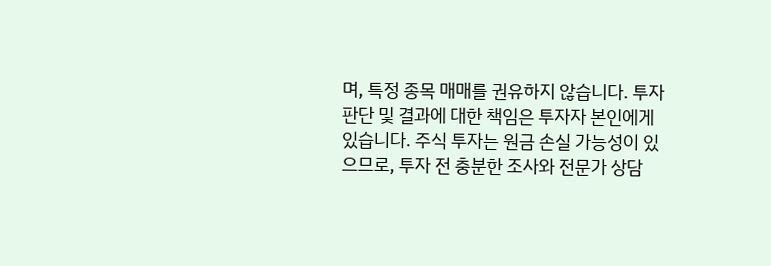며, 특정 종목 매매를 권유하지 않습니다. 투자 판단 및 결과에 대한 책임은 투자자 본인에게 있습니다. 주식 투자는 원금 손실 가능성이 있으므로, 투자 전 충분한 조사와 전문가 상담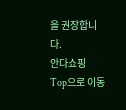을 권장합니다.
안다쇼핑
Top으로 이동